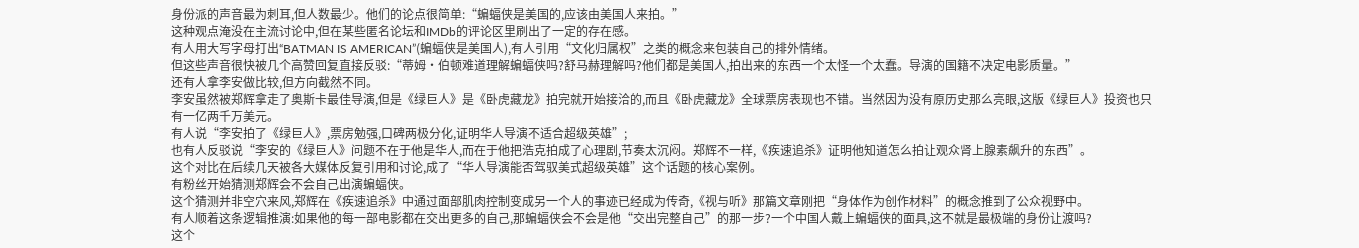身份派的声音最为刺耳,但人数最少。他们的论点很简单:“蝙蝠侠是美国的,应该由美国人来拍。”
这种观点淹没在主流讨论中,但在某些匿名论坛和IMDb的评论区里刷出了一定的存在感。
有人用大写字母打出“BATMAN IS AMERICAN”(蝙蝠侠是美国人),有人引用“文化归属权”之类的概念来包装自己的排外情绪。
但这些声音很快被几个高赞回复直接反驳:“蒂姆·伯顿难道理解蝙蝠侠吗?舒马赫理解吗?他们都是美国人,拍出来的东西一个太怪一个太蠢。导演的国籍不决定电影质量。”
还有人拿李安做比较,但方向截然不同。
李安虽然被郑辉拿走了奥斯卡最佳导演,但是《绿巨人》是《卧虎藏龙》拍完就开始接洽的,而且《卧虎藏龙》全球票房表现也不错。当然因为没有原历史那么亮眼,这版《绿巨人》投资也只有一亿两千万美元。
有人说“李安拍了《绿巨人》,票房勉强,口碑两极分化,证明华人导演不适合超级英雄”;
也有人反驳说“李安的《绿巨人》问题不在于他是华人,而在于他把浩克拍成了心理剧,节奏太沉闷。郑辉不一样,《疾速追杀》证明他知道怎么拍让观众肾上腺素飙升的东西”。
这个对比在后续几天被各大媒体反复引用和讨论,成了“华人导演能否驾驭美式超级英雄”这个话题的核心案例。
有粉丝开始猜测郑辉会不会自己出演蝙蝠侠。
这个猜测并非空穴来风,郑辉在《疾速追杀》中通过面部肌肉控制变成另一个人的事迹已经成为传奇,《视与听》那篇文章刚把“身体作为创作材料”的概念推到了公众视野中。
有人顺着这条逻辑推演:如果他的每一部电影都在交出更多的自己,那蝙蝠侠会不会是他“交出完整自己”的那一步?一个中国人戴上蝙蝠侠的面具,这不就是最极端的身份让渡吗?
这个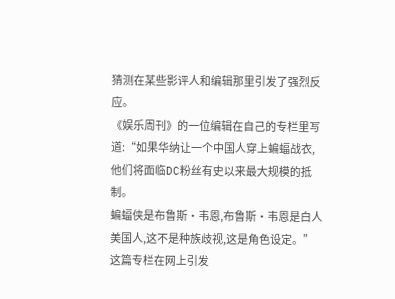猜测在某些影评人和编辑那里引发了强烈反应。
《娱乐周刊》的一位编辑在自己的专栏里写道:“如果华纳让一个中国人穿上蝙蝠战衣,他们将面临DC粉丝有史以来最大规模的抵制。
蝙蝠侠是布鲁斯·韦恩,布鲁斯·韦恩是白人美国人,这不是种族歧视,这是角色设定。”
这篇专栏在网上引发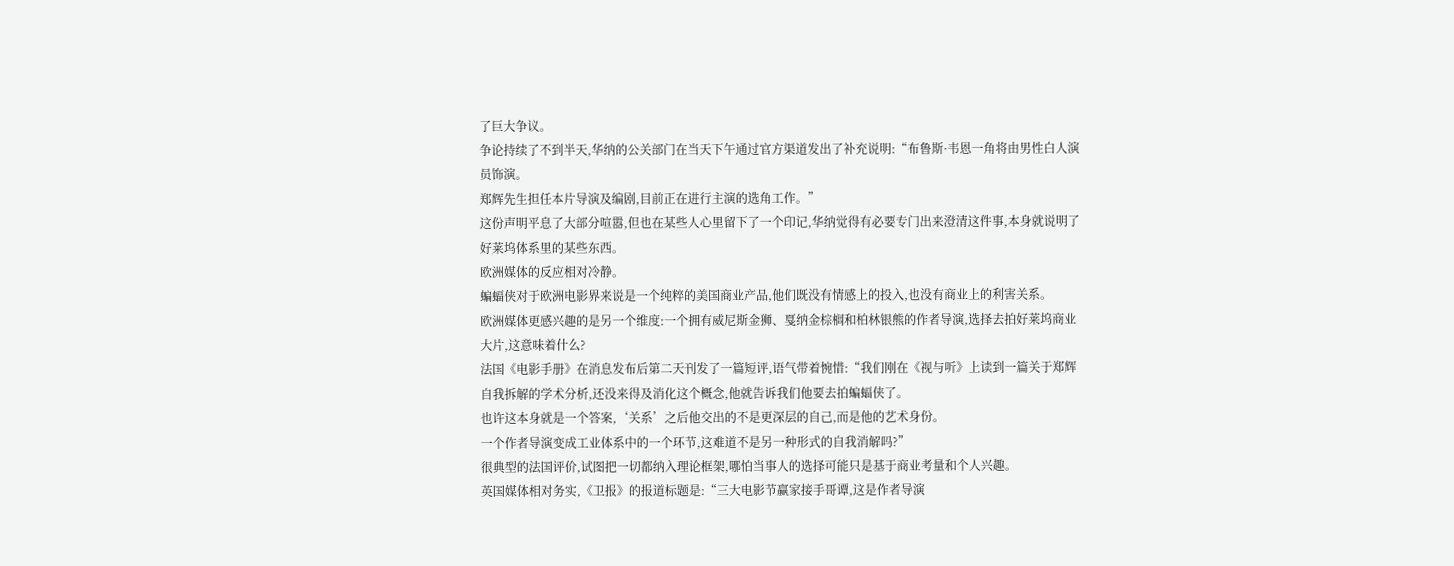了巨大争议。
争论持续了不到半天,华纳的公关部门在当天下午通过官方渠道发出了补充说明:“布鲁斯·韦恩一角将由男性白人演员饰演。
郑辉先生担任本片导演及编剧,目前正在进行主演的选角工作。”
这份声明平息了大部分喧嚣,但也在某些人心里留下了一个印记,华纳觉得有必要专门出来澄清这件事,本身就说明了好莱坞体系里的某些东西。
欧洲媒体的反应相对冷静。
蝙蝠侠对于欧洲电影界来说是一个纯粹的美国商业产品,他们既没有情感上的投入,也没有商业上的利害关系。
欧洲媒体更感兴趣的是另一个维度:一个拥有威尼斯金狮、戛纳金棕榈和柏林银熊的作者导演,选择去拍好莱坞商业大片,这意味着什么?
法国《电影手册》在消息发布后第二天刊发了一篇短评,语气带着惋惜:“我们刚在《视与听》上读到一篇关于郑辉自我拆解的学术分析,还没来得及消化这个概念,他就告诉我们他要去拍蝙蝠侠了。
也许这本身就是一个答案,‘关系’之后他交出的不是更深层的自己,而是他的艺术身份。
一个作者导演变成工业体系中的一个环节,这难道不是另一种形式的自我消解吗?”
很典型的法国评价,试图把一切都纳入理论框架,哪怕当事人的选择可能只是基于商业考量和个人兴趣。
英国媒体相对务实,《卫报》的报道标题是:“三大电影节赢家接手哥谭,这是作者导演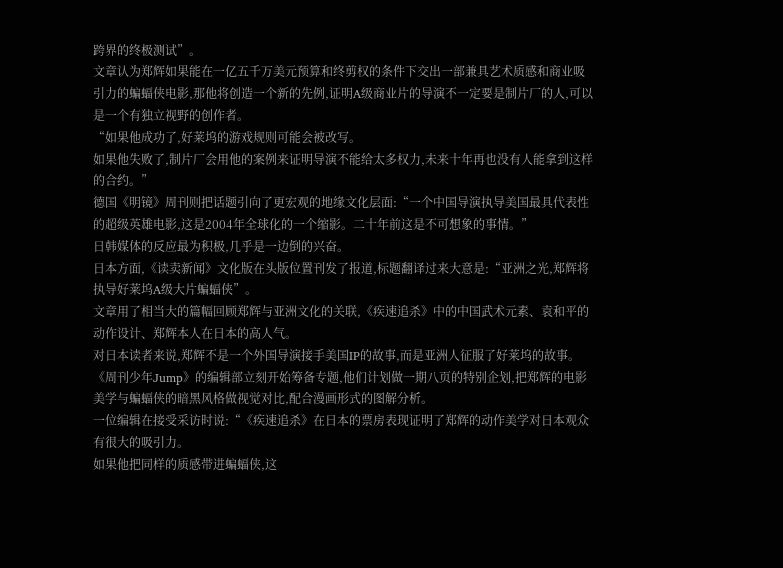跨界的终极测试”。
文章认为郑辉如果能在一亿五千万美元预算和终剪权的条件下交出一部兼具艺术质感和商业吸引力的蝙蝠侠电影,那他将创造一个新的先例,证明A级商业片的导演不一定要是制片厂的人,可以是一个有独立视野的创作者。
“如果他成功了,好莱坞的游戏规则可能会被改写。
如果他失败了,制片厂会用他的案例来证明导演不能给太多权力,未来十年再也没有人能拿到这样的合约。”
德国《明镜》周刊则把话题引向了更宏观的地缘文化层面:“一个中国导演执导美国最具代表性的超级英雄电影,这是2004年全球化的一个缩影。二十年前这是不可想象的事情。”
日韩媒体的反应最为积极,几乎是一边倒的兴奋。
日本方面,《读卖新闻》文化版在头版位置刊发了报道,标题翻译过来大意是:“亚洲之光,郑辉将执导好莱坞A级大片蝙蝠侠”。
文章用了相当大的篇幅回顾郑辉与亚洲文化的关联,《疾速追杀》中的中国武术元素、袁和平的动作设计、郑辉本人在日本的高人气。
对日本读者来说,郑辉不是一个外国导演接手美国IP的故事,而是亚洲人征服了好莱坞的故事。
《周刊少年Jump》的编辑部立刻开始筹备专题,他们计划做一期八页的特别企划,把郑辉的电影美学与蝙蝠侠的暗黑风格做视觉对比,配合漫画形式的图解分析。
一位编辑在接受采访时说:“《疾速追杀》在日本的票房表现证明了郑辉的动作美学对日本观众有很大的吸引力。
如果他把同样的质感带进蝙蝠侠,这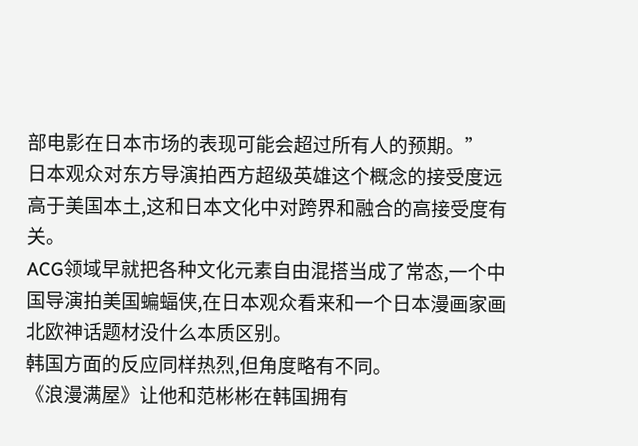部电影在日本市场的表现可能会超过所有人的预期。”
日本观众对东方导演拍西方超级英雄这个概念的接受度远高于美国本土,这和日本文化中对跨界和融合的高接受度有关。
ACG领域早就把各种文化元素自由混搭当成了常态,一个中国导演拍美国蝙蝠侠,在日本观众看来和一个日本漫画家画北欧神话题材没什么本质区别。
韩国方面的反应同样热烈,但角度略有不同。
《浪漫满屋》让他和范彬彬在韩国拥有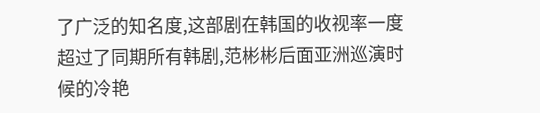了广泛的知名度,这部剧在韩国的收视率一度超过了同期所有韩剧,范彬彬后面亚洲巡演时候的冷艳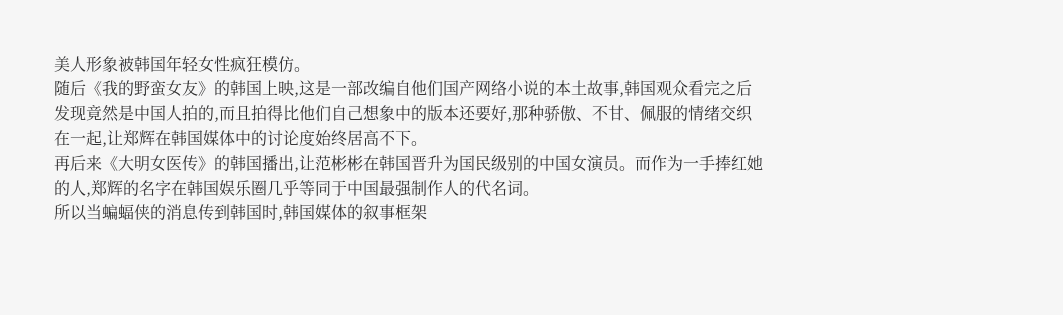美人形象被韩国年轻女性疯狂模仿。
随后《我的野蛮女友》的韩国上映,这是一部改编自他们国产网络小说的本土故事,韩国观众看完之后发现竟然是中国人拍的,而且拍得比他们自己想象中的版本还要好,那种骄傲、不甘、佩服的情绪交织在一起,让郑辉在韩国媒体中的讨论度始终居高不下。
再后来《大明女医传》的韩国播出,让范彬彬在韩国晋升为国民级别的中国女演员。而作为一手捧红她的人,郑辉的名字在韩国娱乐圈几乎等同于中国最强制作人的代名词。
所以当蝙蝠侠的消息传到韩国时,韩国媒体的叙事框架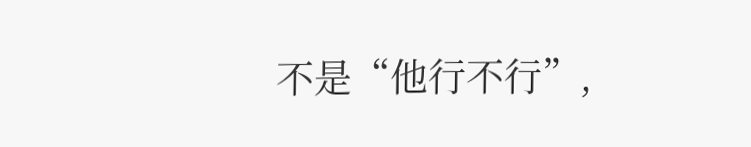不是“他行不行”,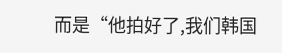而是“他拍好了,我们韩国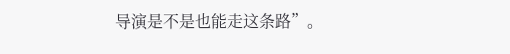导演是不是也能走这条路”。